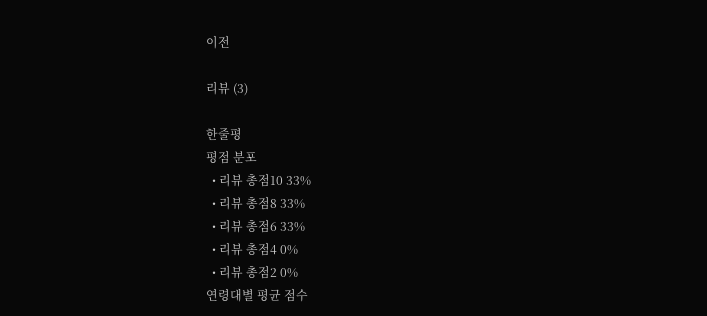이전

리뷰 (3)

한줄평
평점 분포
  • 리뷰 총점10 33%
  • 리뷰 총점8 33%
  • 리뷰 총점6 33%
  • 리뷰 총점4 0%
  • 리뷰 총점2 0%
연령대별 평균 점수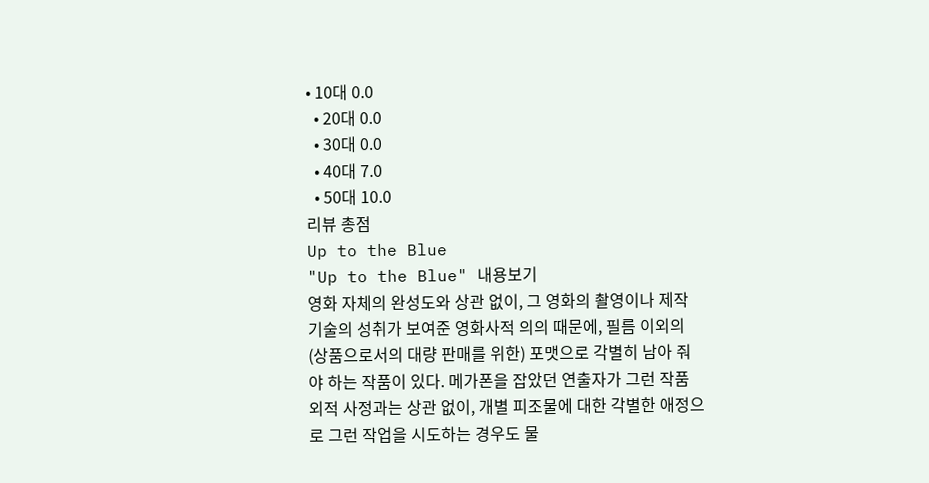• 10대 0.0
  • 20대 0.0
  • 30대 0.0
  • 40대 7.0
  • 50대 10.0
리뷰 총점
Up to the Blue
"Up to the Blue" 내용보기
영화 자체의 완성도와 상관 없이, 그 영화의 촬영이나 제작 기술의 성취가 보여준 영화사적 의의 때문에, 필름 이외의 (상품으로서의 대량 판매를 위한) 포맷으로 각별히 남아 줘야 하는 작품이 있다. 메가폰을 잡았던 연출자가 그런 작품 외적 사정과는 상관 없이, 개별 피조물에 대한 각별한 애정으로 그런 작업을 시도하는 경우도 물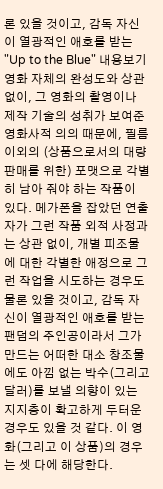론 있을 것이고, 감독 자신이 열광적인 애호를 받는
"Up to the Blue" 내용보기
영화 자체의 완성도와 상관 없이, 그 영화의 촬영이나 제작 기술의 성취가 보여준 영화사적 의의 때문에, 필름 이외의 (상품으로서의 대량 판매를 위한) 포맷으로 각별히 남아 줘야 하는 작품이 있다. 메가폰을 잡았던 연출자가 그런 작품 외적 사정과는 상관 없이, 개별 피조물에 대한 각별한 애정으로 그런 작업을 시도하는 경우도 물론 있을 것이고, 감독 자신이 열광적인 애호를 받는 팬덤의 주인공이라서 그가 만드는 어떠한 대소 창조물에도 아낌 없는 박수(그리고 달러)를 보낼 의향이 있는 지지층이 확고하게 두터운 경우도 있을 것 같다. 이 영화(그리고 이 상품)의 경우는 셋 다에 해당한다.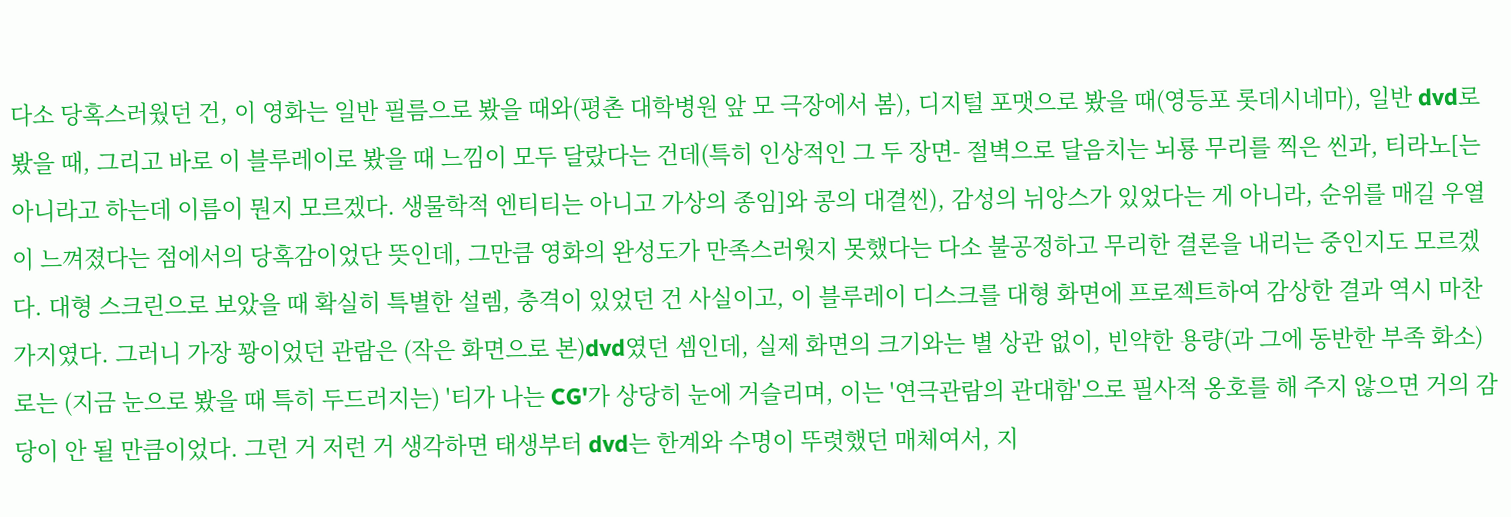다소 당혹스러웠던 건, 이 영화는 일반 필름으로 봤을 때와(평촌 대학병원 앞 모 극장에서 봄), 디지털 포맷으로 봤을 때(영등포 롯데시네마), 일반 dvd로 봤을 때, 그리고 바로 이 블루레이로 봤을 때 느낌이 모두 달랐다는 건데(특히 인상적인 그 두 장면- 절벽으로 달음치는 뇌룡 무리를 찍은 씬과, 티라노[는 아니라고 하는데 이름이 뭔지 모르겠다. 생물학적 엔티티는 아니고 가상의 종임]와 콩의 대결씬), 감성의 뉘앙스가 있었다는 게 아니라, 순위를 매길 우열이 느껴졌다는 점에서의 당혹감이었단 뜻인데, 그만큼 영화의 완성도가 만족스러웟지 못했다는 다소 불공정하고 무리한 결론을 내리는 중인지도 모르겠다. 대형 스크린으로 보았을 때 확실히 특별한 설렘, 충격이 있었던 건 사실이고, 이 블루레이 디스크를 대형 화면에 프로젝트하여 감상한 결과 역시 마찬가지였다. 그러니 가장 꽝이었던 관람은 (작은 화면으로 본)dvd였던 셈인데, 실제 화면의 크기와는 별 상관 없이, 빈약한 용량(과 그에 동반한 부족 화소)로는 (지금 눈으로 봤을 때 특히 두드러지는) '티가 나는 CG'가 상당히 눈에 거슬리며, 이는 '연극관람의 관대함'으로 필사적 옹호를 해 주지 않으면 거의 감당이 안 될 만큼이었다. 그런 거 저런 거 생각하면 태생부터 dvd는 한계와 수명이 뚜렷했던 매체여서, 지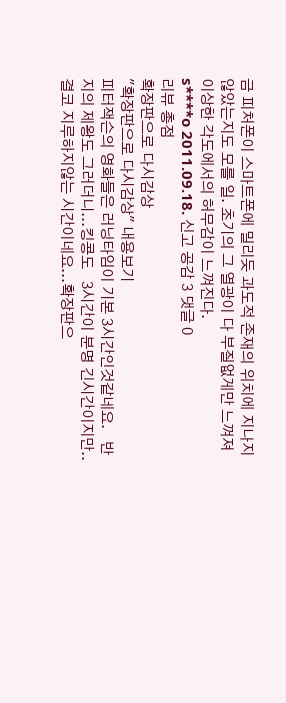금 피처폰이 스마트폰에 밀리듯 과도적 존재의 위치에 지나지 않았는지도 모를 일. 초기의 그 열광이 다 부질없게만 느껴져 이상한 각도에서의 허무감이 느껴진다.
s****o 2011.09.18. 신고 공감 3 댓글 0
리뷰 총점
확장판으로 다시감상
"확장판으로 다시감상" 내용보기
피터잭슨의 영화들은 러닝타임이 기본 3시간인것같네요.   반지의 제왕도 그러더니...킹콩도   3시간이 분명 긴시간이지만..결코 지루하지않는 시간이네요...확장판으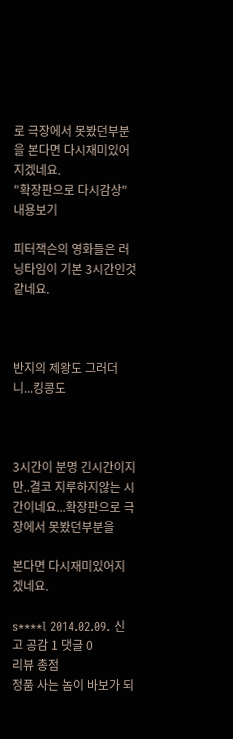로 극장에서 못봤던부분을 본다면 다시재미있어지겠네요.
"확장판으로 다시감상" 내용보기

피터잭슨의 영화들은 러닝타임이 기본 3시간인것같네요.



반지의 제왕도 그러더니...킹콩도



3시간이 분명 긴시간이지만..결코 지루하지않는 시간이네요...확장판으로 극장에서 못봤던부분을

본다면 다시재미있어지겠네요.

s****l 2014.02.09. 신고 공감 1 댓글 0
리뷰 총점
정품 사는 놈이 바보가 되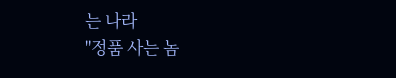는 나라
"정품 사는 놈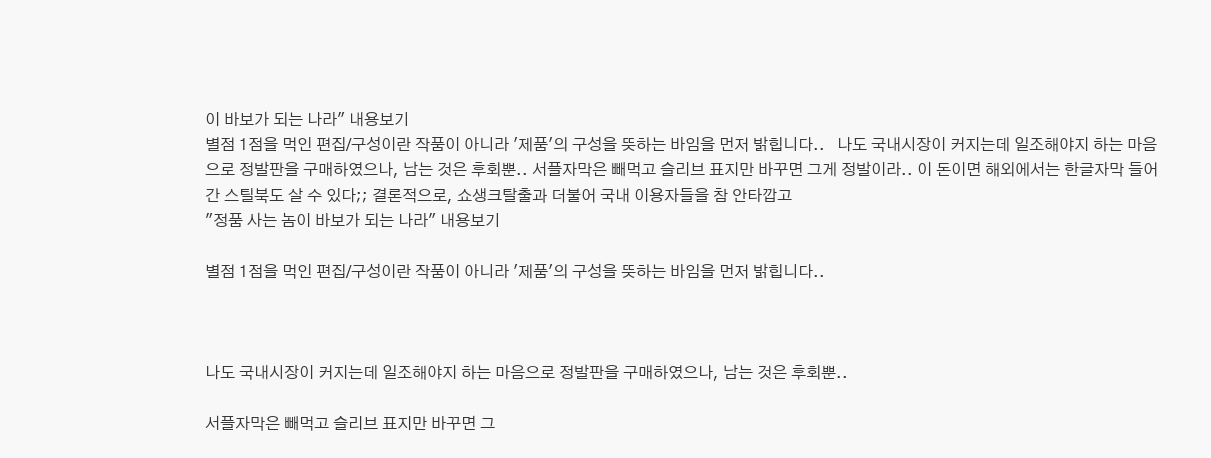이 바보가 되는 나라" 내용보기
별점 1점을 먹인 편집/구성이란 작품이 아니라 '제품'의 구성을 뜻하는 바임을 먼저 밝힙니다..   나도 국내시장이 커지는데 일조해야지 하는 마음으로 정발판을 구매하였으나, 남는 것은 후회뿐.. 서플자막은 빼먹고 슬리브 표지만 바꾸면 그게 정발이라.. 이 돈이면 해외에서는 한글자막 들어간 스틸북도 살 수 있다;; 결론적으로, 쇼생크탈출과 더불어 국내 이용자들을 참 안타깝고
"정품 사는 놈이 바보가 되는 나라" 내용보기

별점 1점을 먹인 편집/구성이란 작품이 아니라 '제품'의 구성을 뜻하는 바임을 먼저 밝힙니다..



나도 국내시장이 커지는데 일조해야지 하는 마음으로 정발판을 구매하였으나, 남는 것은 후회뿐..

서플자막은 빼먹고 슬리브 표지만 바꾸면 그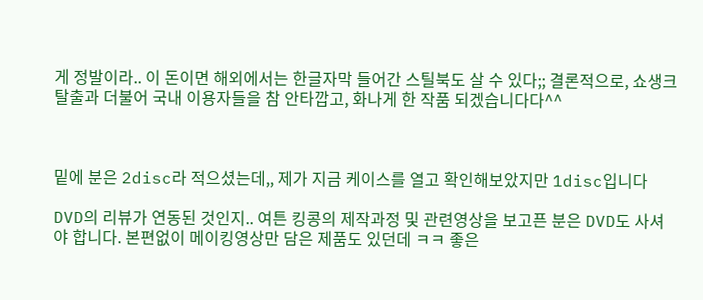게 정발이라.. 이 돈이면 해외에서는 한글자막 들어간 스틸북도 살 수 있다;; 결론적으로, 쇼생크탈출과 더불어 국내 이용자들을 참 안타깝고, 화나게 한 작품 되겠습니다다^^



밑에 분은 2disc라 적으셨는데,, 제가 지금 케이스를 열고 확인해보았지만 1disc입니다

DVD의 리뷰가 연동된 것인지.. 여튼 킹콩의 제작과정 및 관련영상을 보고픈 분은 DVD도 사셔야 합니다. 본편없이 메이킹영상만 담은 제품도 있던데 ㅋㅋ 좋은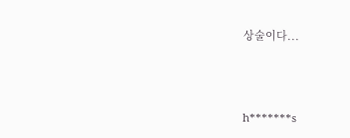상술이다...



h*******s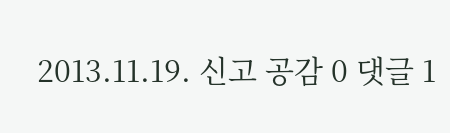2013.11.19. 신고 공감 0 댓글 1